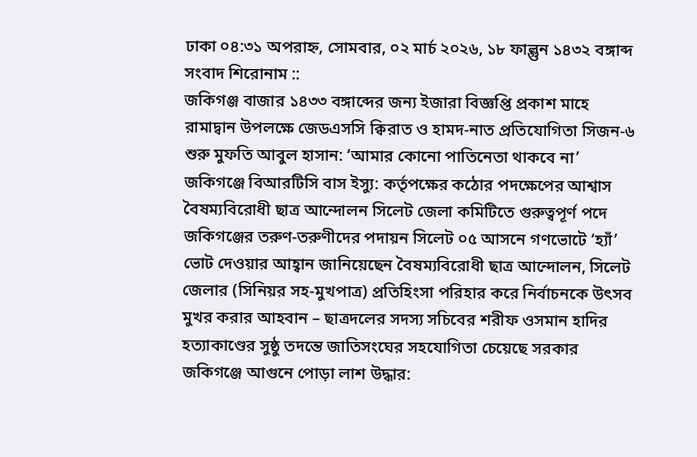ঢাকা ০৪:৩১ অপরাহ্ন, সোমবার, ০২ মার্চ ২০২৬, ১৮ ফাল্গুন ১৪৩২ বঙ্গাব্দ
সংবাদ শিরোনাম ::
জকিগঞ্জ বাজার ১৪৩৩ বঙ্গাব্দের জন্য ইজারা বিজ্ঞপ্তি প্রকাশ মাহে রামাদ্বান উপলক্ষে জেডএসসি ক্বিরাত ও হামদ-নাত প্রতিযোগিতা সিজন-৬ শুরু মুফতি আবুল হাসান: ‘আমার কোনো পাতিনেতা থাকবে না’ জকিগঞ্জে বিআরটিসি বাস ইস্যু: কর্তৃপক্ষের কঠোর পদক্ষেপের আশ্বাস বৈষম্যবিরোধী ছাত্র আন্দোলন সিলেট জেলা কমিটিতে গুরুত্বপূর্ণ পদে জকিগঞ্জের তরুণ-তরুণীদের পদায়ন সিলেট ০৫ আসনে গণভোটে ‘হ্যাঁ’ ভোট দেওয়ার আহ্বান জানিয়েছেন বৈষম্যবিরোধী ছাত্র আন্দোলন, সিলেট জেলার (সিনিয়র সহ-মুখপাত্র) প্রতিহিংসা পরিহার করে নির্বাচনকে উৎসব মুখর করার আহবান – ছাত্রদলের সদস্য সচিবের শরীফ ওসমান হাদির হত্যাকাণ্ডের সুষ্ঠু তদন্তে জাতিসংঘের সহযোগিতা চেয়েছে সরকার জকিগঞ্জে আগুনে পোড়া লাশ উদ্ধার: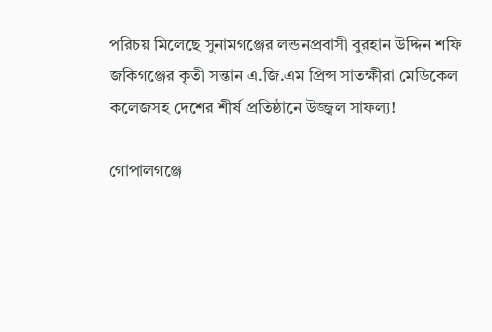পরিচয় মিলেছে সুনামগঞ্জের লন্ডনপ্রবাসী বুরহান উদ্দিন শফি জকিগঞ্জের কৃতী সন্তান এ.জি.এম প্রিন্স সাতক্ষীরা মেডিকেল কলেজসহ দেশের শীর্ষ প্রতিষ্ঠানে উজ্জ্বল সাফল্য!

গোপালগঞ্জে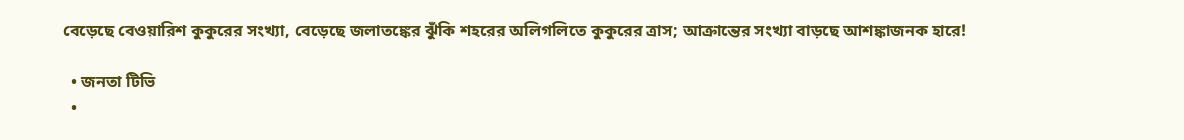বেড়েছে বেওয়ারিশ কুকুরের সংখ্যা, বেড়েছে জলাতঙ্কের ঝুঁকি শহরের অলিগলিতে কুকুরের ত্রাস; আক্রান্তের সংখ্যা বাড়ছে আশঙ্কাজনক হারে!

  • জনতা টিভি
  •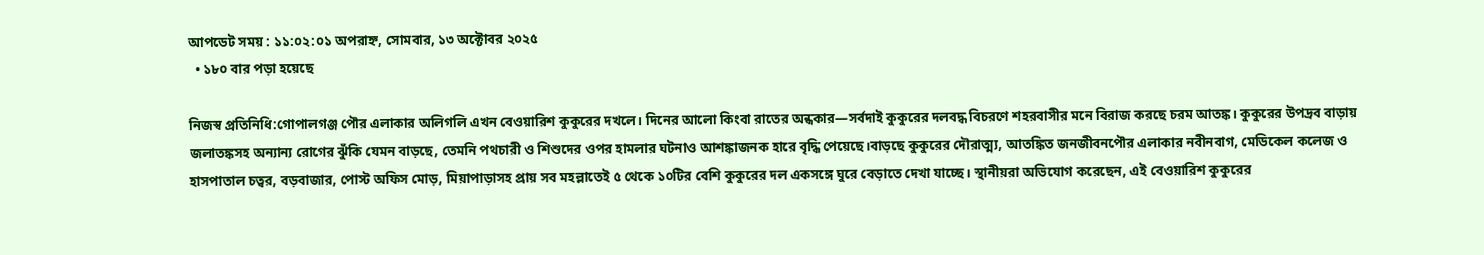আপডেট সময় : ১১:০২:০১ অপরাহ্ন, সোমবার, ১৩ অক্টোবর ২০২৫
  • ১৮০ বার পড়া হয়েছে

নিজস্ব প্রতিনিধি:গোপালগঞ্জ পৌর এলাকার অলিগলি এখন বেওয়ারিশ কুকুরের দখলে। দিনের আলো কিংবা রাতের অন্ধকার—সর্বদাই কুকুরের দলবদ্ধ বিচরণে শহরবাসীর মনে বিরাজ করছে চরম আতঙ্ক। কুকুরের উপদ্রব বাড়ায় জলাতঙ্কসহ অন্যান্য রোগের ঝুঁকি যেমন বাড়ছে, তেমনি পথচারী ও শিশুদের ওপর হামলার ঘটনাও আশঙ্কাজনক হারে বৃদ্ধি পেয়েছে।বাড়ছে কুকুরের দৌরাত্ম্য, আতঙ্কিত জনজীবনপৌর এলাকার নবীনবাগ, মেডিকেল কলেজ ও হাসপাতাল চত্বর, বড়বাজার, পোস্ট অফিস মোড়, মিয়াপাড়াসহ প্রায় সব মহল্লাতেই ৫ থেকে ১০টির বেশি কুকুরের দল একসঙ্গে ঘুরে বেড়াতে দেখা যাচ্ছে। স্থানীয়রা অভিযোগ করেছেন, এই বেওয়ারিশ কুকুরের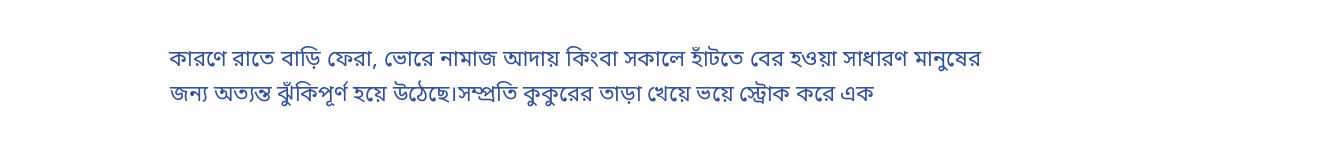কারণে রাতে বাড়ি ফেরা, ভোরে নামাজ আদায় কিংবা সকালে হাঁটতে বের হওয়া সাধারণ মানুষের জন্য অত্যন্ত ঝুঁকিপূর্ণ হয়ে উঠেছে।সম্প্রতি কুকুরের তাড়া খেয়ে ভয়ে স্ট্রোক করে এক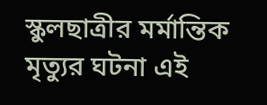স্কুলছাত্রীর মর্মান্তিক মৃত্যুর ঘটনা এই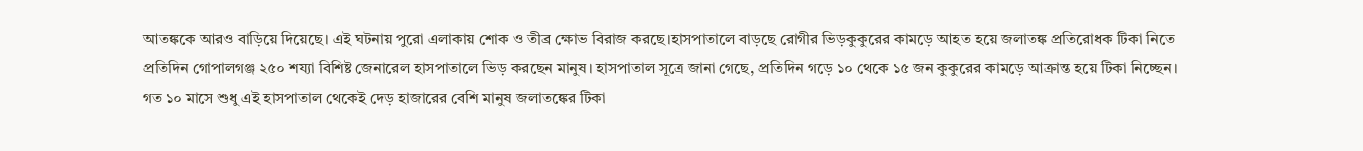আতঙ্ককে আরও বাড়িয়ে দিয়েছে। এই ঘটনায় পুরো এলাকায় শোক ও তীব্র ক্ষোভ বিরাজ করছে।হাসপাতালে বাড়ছে রোগীর ভিড়কুকুরের কামড়ে আহত হয়ে জলাতঙ্ক প্রতিরোধক টিকা নিতে প্রতিদিন গোপালগঞ্জ ২৫০ শয্যা বিশিষ্ট জেনারেল হাসপাতালে ভিড় করছেন মানুষ। হাসপাতাল সূত্রে জানা গেছে, প্রতিদিন গড়ে ১০ থেকে ১৫ জন কুকুরের কামড়ে আক্রান্ত হয়ে টিকা নিচ্ছেন। গত ১০ মাসে শুধু এই হাসপাতাল থেকেই দেড় হাজারের বেশি মানুষ জলাতঙ্কের টিকা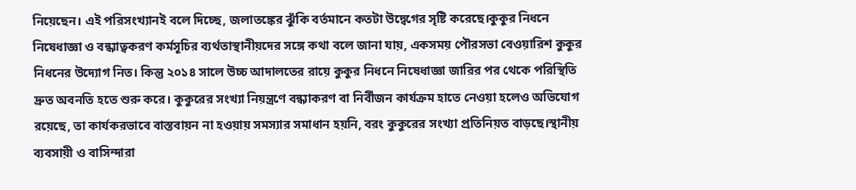নিয়েছেন। এই পরিসংখ্যানই বলে দিচ্ছে, জলাতঙ্কের ঝুঁকি বর্তমানে কতটা উদ্বেগের সৃষ্টি করেছে।কুকুর নিধনে নিষেধাজ্ঞা ও বন্ধ্যাত্বকরণ কর্মসূচির ব্যর্থতাস্থানীয়দের সঙ্গে কথা বলে জানা যায়, একসময় পৌরসভা বেওয়ারিশ কুকুর নিধনের উদ্যোগ নিত। কিন্তু ২০১৪ সালে উচ্চ আদালতের রায়ে কুকুর নিধনে নিষেধাজ্ঞা জারির পর থেকে পরিস্থিতি দ্রুত অবনতি হতে শুরু করে। কুকুরের সংখ্যা নিয়ন্ত্রণে বন্ধ্যাকরণ বা নির্বীজন কার্যক্রম হাতে নেওয়া হলেও অভিযোগ রয়েছে, তা কার্যকরভাবে বাস্তবায়ন না হওয়ায় সমস্যার সমাধান হয়নি, বরং কুকুরের সংখ্যা প্রতিনিয়ত বাড়ছে।স্থানীয় ব্যবসায়ী ও বাসিন্দারা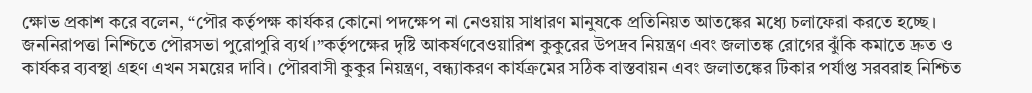ক্ষোভ প্রকাশ করে বলেন, “পৌর কর্তৃপক্ষ কার্যকর কোনো পদক্ষেপ না নেওয়ায় সাধারণ মানুষকে প্রতিনিয়ত আতঙ্কের মধ্যে চলাফেরা করতে হচ্ছে। জননিরাপত্তা নিশ্চিতে পৌরসভা পুরোপুরি ব্যর্থ।”কর্তৃপক্ষের দৃষ্টি আকর্ষণবেওয়ারিশ কুকুরের উপদ্রব নিয়ন্ত্রণ এবং জলাতঙ্ক রোগের ঝুঁকি কমাতে দ্রুত ও কার্যকর ব্যবস্থা গ্রহণ এখন সময়ের দাবি। পৌরবাসী কুকুর নিয়ন্ত্রণ, বন্ধ্যাকরণ কার্যক্রমের সঠিক বাস্তবায়ন এবং জলাতঙ্কের টিকার পর্যাপ্ত সরবরাহ নিশ্চিত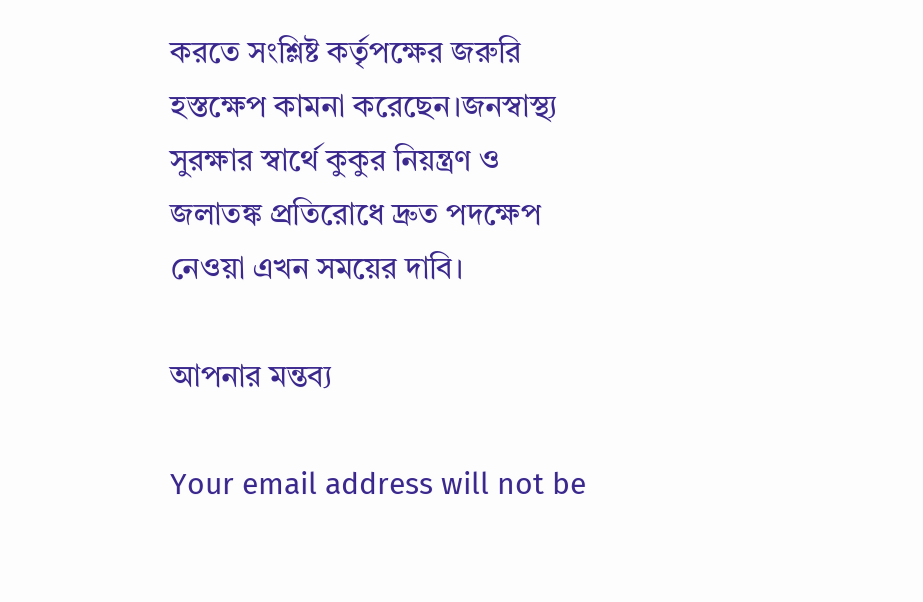করতে সংশ্লিষ্ট কর্তৃপক্ষের জরুরি হস্তক্ষেপ কামনা করেছেন।জনস্বাস্থ্য সুরক্ষার স্বার্থে কুকুর নিয়ন্ত্রণ ও জলাতঙ্ক প্রতিরোধে দ্রুত পদক্ষেপ নেওয়া এখন সময়ের দাবি।

আপনার মন্তব্য

Your email address will not be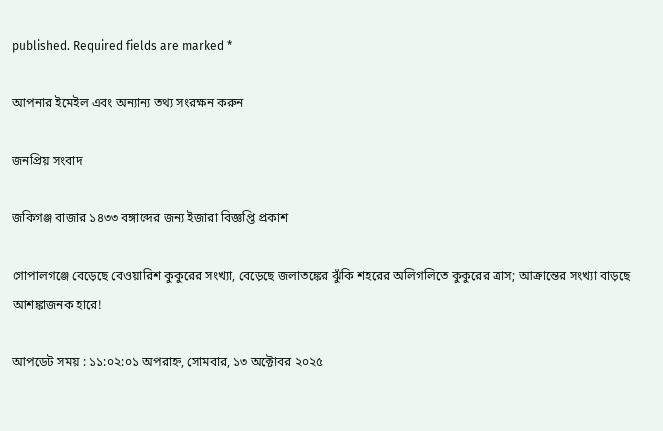published. Required fields are marked *

আপনার ইমেইল এবং অন্যান্য তথ্য সংরক্ষন করুন

জনপ্রিয় সংবাদ

জকিগঞ্জ বাজার ১৪৩৩ বঙ্গাব্দের জন্য ইজারা বিজ্ঞপ্তি প্রকাশ

গোপালগঞ্জে বেড়েছে বেওয়ারিশ কুকুরের সংখ্যা, বেড়েছে জলাতঙ্কের ঝুঁকি শহরের অলিগলিতে কুকুরের ত্রাস; আক্রান্তের সংখ্যা বাড়ছে আশঙ্কাজনক হারে!

আপডেট সময় : ১১:০২:০১ অপরাহ্ন, সোমবার, ১৩ অক্টোবর ২০২৫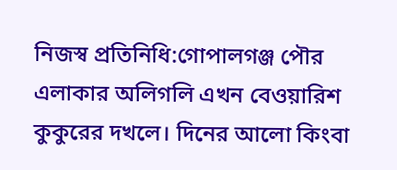নিজস্ব প্রতিনিধি:গোপালগঞ্জ পৌর এলাকার অলিগলি এখন বেওয়ারিশ কুকুরের দখলে। দিনের আলো কিংবা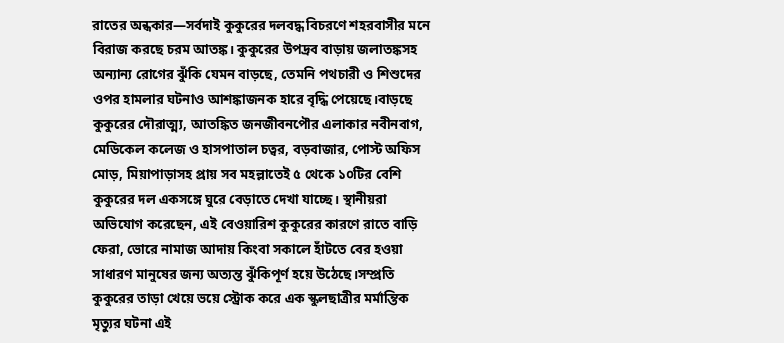রাতের অন্ধকার—সর্বদাই কুকুরের দলবদ্ধ বিচরণে শহরবাসীর মনে বিরাজ করছে চরম আতঙ্ক। কুকুরের উপদ্রব বাড়ায় জলাতঙ্কসহ অন্যান্য রোগের ঝুঁকি যেমন বাড়ছে, তেমনি পথচারী ও শিশুদের ওপর হামলার ঘটনাও আশঙ্কাজনক হারে বৃদ্ধি পেয়েছে।বাড়ছে কুকুরের দৌরাত্ম্য, আতঙ্কিত জনজীবনপৌর এলাকার নবীনবাগ, মেডিকেল কলেজ ও হাসপাতাল চত্বর, বড়বাজার, পোস্ট অফিস মোড়, মিয়াপাড়াসহ প্রায় সব মহল্লাতেই ৫ থেকে ১০টির বেশি কুকুরের দল একসঙ্গে ঘুরে বেড়াতে দেখা যাচ্ছে। স্থানীয়রা অভিযোগ করেছেন, এই বেওয়ারিশ কুকুরের কারণে রাতে বাড়ি ফেরা, ভোরে নামাজ আদায় কিংবা সকালে হাঁটতে বের হওয়া সাধারণ মানুষের জন্য অত্যন্ত ঝুঁকিপূর্ণ হয়ে উঠেছে।সম্প্রতি কুকুরের তাড়া খেয়ে ভয়ে স্ট্রোক করে এক স্কুলছাত্রীর মর্মান্তিক মৃত্যুর ঘটনা এই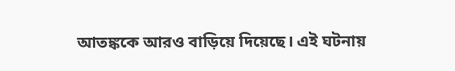আতঙ্ককে আরও বাড়িয়ে দিয়েছে। এই ঘটনায়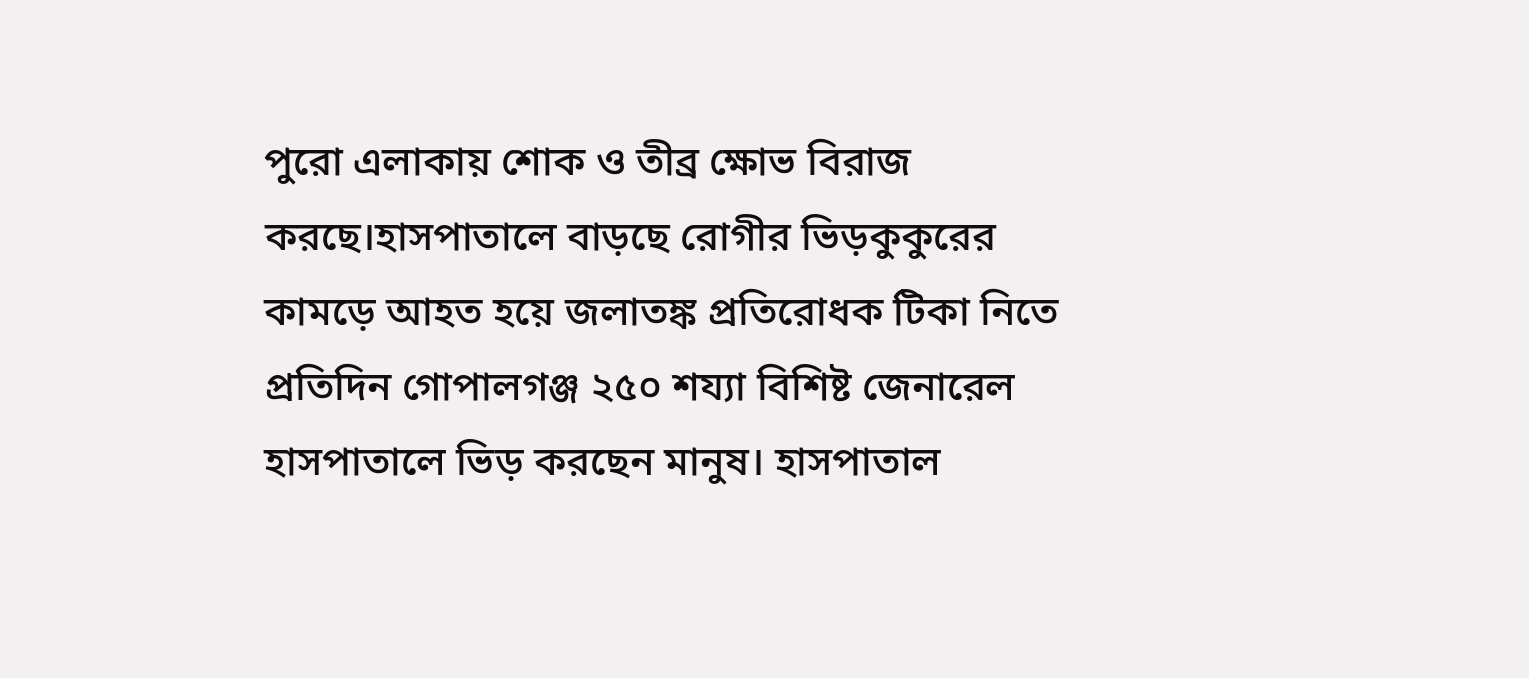পুরো এলাকায় শোক ও তীব্র ক্ষোভ বিরাজ করছে।হাসপাতালে বাড়ছে রোগীর ভিড়কুকুরের কামড়ে আহত হয়ে জলাতঙ্ক প্রতিরোধক টিকা নিতে প্রতিদিন গোপালগঞ্জ ২৫০ শয্যা বিশিষ্ট জেনারেল হাসপাতালে ভিড় করছেন মানুষ। হাসপাতাল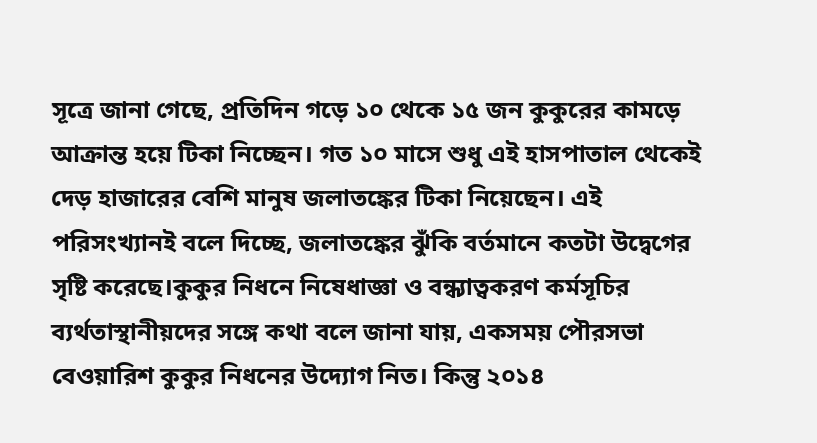সূত্রে জানা গেছে, প্রতিদিন গড়ে ১০ থেকে ১৫ জন কুকুরের কামড়ে আক্রান্ত হয়ে টিকা নিচ্ছেন। গত ১০ মাসে শুধু এই হাসপাতাল থেকেই দেড় হাজারের বেশি মানুষ জলাতঙ্কের টিকা নিয়েছেন। এই পরিসংখ্যানই বলে দিচ্ছে, জলাতঙ্কের ঝুঁকি বর্তমানে কতটা উদ্বেগের সৃষ্টি করেছে।কুকুর নিধনে নিষেধাজ্ঞা ও বন্ধ্যাত্বকরণ কর্মসূচির ব্যর্থতাস্থানীয়দের সঙ্গে কথা বলে জানা যায়, একসময় পৌরসভা বেওয়ারিশ কুকুর নিধনের উদ্যোগ নিত। কিন্তু ২০১৪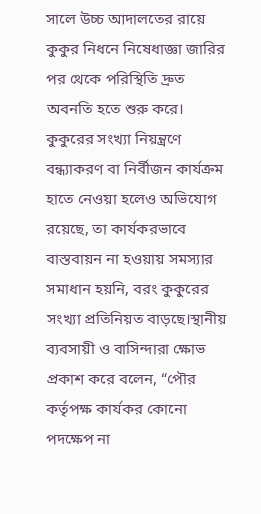সালে উচ্চ আদালতের রায়ে কুকুর নিধনে নিষেধাজ্ঞা জারির পর থেকে পরিস্থিতি দ্রুত অবনতি হতে শুরু করে। কুকুরের সংখ্যা নিয়ন্ত্রণে বন্ধ্যাকরণ বা নির্বীজন কার্যক্রম হাতে নেওয়া হলেও অভিযোগ রয়েছে, তা কার্যকরভাবে বাস্তবায়ন না হওয়ায় সমস্যার সমাধান হয়নি, বরং কুকুরের সংখ্যা প্রতিনিয়ত বাড়ছে।স্থানীয় ব্যবসায়ী ও বাসিন্দারা ক্ষোভ প্রকাশ করে বলেন, “পৌর কর্তৃপক্ষ কার্যকর কোনো পদক্ষেপ না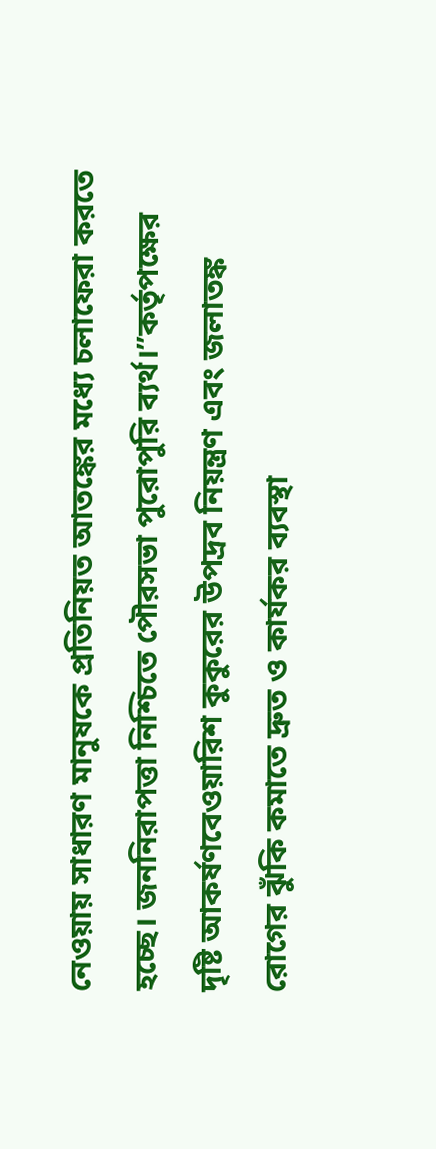নেওয়ায় সাধারণ মানুষকে প্রতিনিয়ত আতঙ্কের মধ্যে চলাফেরা করতে হচ্ছে। জননিরাপত্তা নিশ্চিতে পৌরসভা পুরোপুরি ব্যর্থ।”কর্তৃপক্ষের দৃষ্টি আকর্ষণবেওয়ারিশ কুকুরের উপদ্রব নিয়ন্ত্রণ এবং জলাতঙ্ক রোগের ঝুঁকি কমাতে দ্রুত ও কার্যকর ব্যবস্থা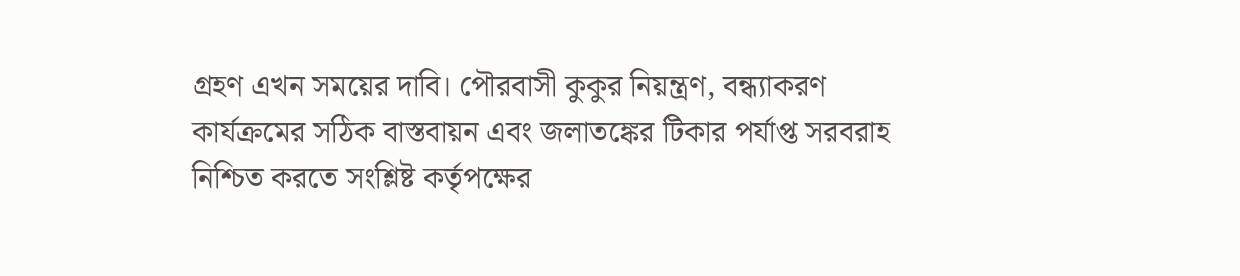গ্রহণ এখন সময়ের দাবি। পৌরবাসী কুকুর নিয়ন্ত্রণ, বন্ধ্যাকরণ কার্যক্রমের সঠিক বাস্তবায়ন এবং জলাতঙ্কের টিকার পর্যাপ্ত সরবরাহ নিশ্চিত করতে সংশ্লিষ্ট কর্তৃপক্ষের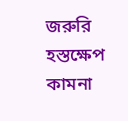জরুরি হস্তক্ষেপ কামনা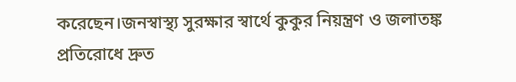করেছেন।জনস্বাস্থ্য সুরক্ষার স্বার্থে কুকুর নিয়ন্ত্রণ ও জলাতঙ্ক প্রতিরোধে দ্রুত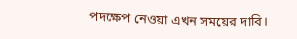পদক্ষেপ নেওয়া এখন সময়ের দাবি।